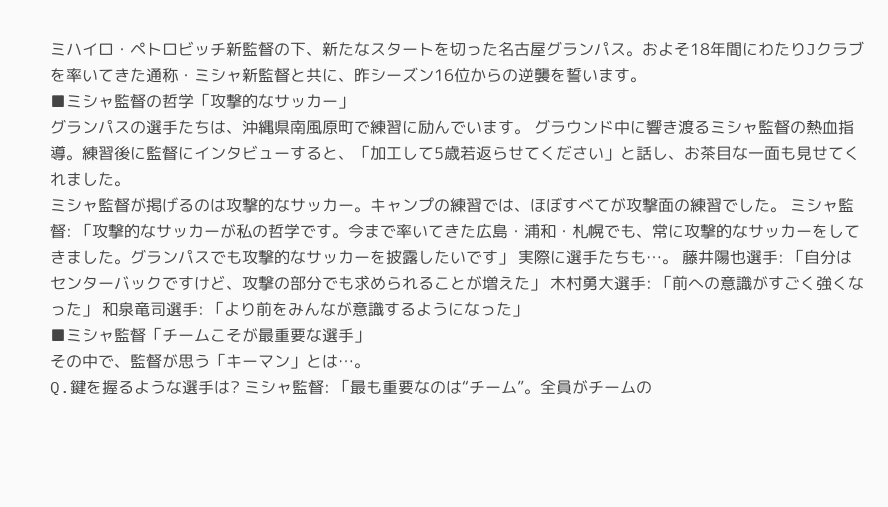ミハイロ・ペトロビッチ新監督の下、新たなスタートを切った名古屋グランパス。およそ18年間にわたりJクラブを率いてきた通称・ミシャ新監督と共に、昨シーズン16位からの逆襲を誓います。
■ミシャ監督の哲学「攻撃的なサッカー」
グランパスの選手たちは、沖縄県南風原町で練習に励んでいます。 グラウンド中に響き渡るミシャ監督の熱血指導。練習後に監督にインタビューすると、「加工して5歳若返らせてください」と話し、お茶目な一面も見せてくれました。
ミシャ監督が掲げるのは攻撃的なサッカー。キャンプの練習では、ほぼすべてが攻撃面の練習でした。 ミシャ監督: 「攻撃的なサッカーが私の哲学です。今まで率いてきた広島・浦和・札幌でも、常に攻撃的なサッカーをしてきました。グランパスでも攻撃的なサッカーを披露したいです」 実際に選手たちも…。 藤井陽也選手: 「自分はセンターバックですけど、攻撃の部分でも求められることが増えた」 木村勇大選手: 「前への意識がすごく強くなった」 和泉竜司選手: 「より前をみんなが意識するようになった」
■ミシャ監督「チームこそが最重要な選手」
その中で、監督が思う「キーマン」とは…。
Q.鍵を握るような選手は? ミシャ監督: 「最も重要なのは“チーム”。全員がチームの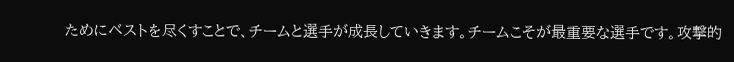ためにベストを尽くすことで、チームと選手が成長していきます。チームこそが最重要な選手です。攻撃的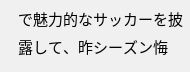で魅力的なサッカーを披露して、昨シーズン悔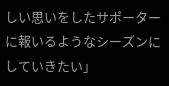しい思いをしたサポーターに報いるようなシーズンにしていきたい」